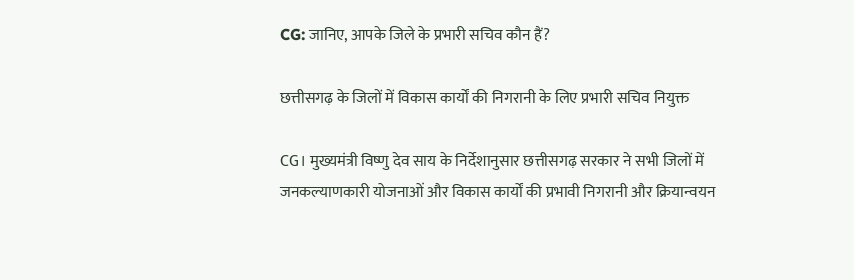CG: जानिए, आपके जिले के प्रभारी सचिव कौन हैं?

छत्तीसगढ़ के जिलों में विकास कार्यों की निगरानी के लिए प्रभारी सचिव नियुक्त

CG। मुख्यमंत्री विष्णु देव साय के निर्देशानुसार छत्तीसगढ़ सरकार ने सभी जिलों में जनकल्याणकारी योजनाओं और विकास कार्यों की प्रभावी निगरानी और क्रियान्वयन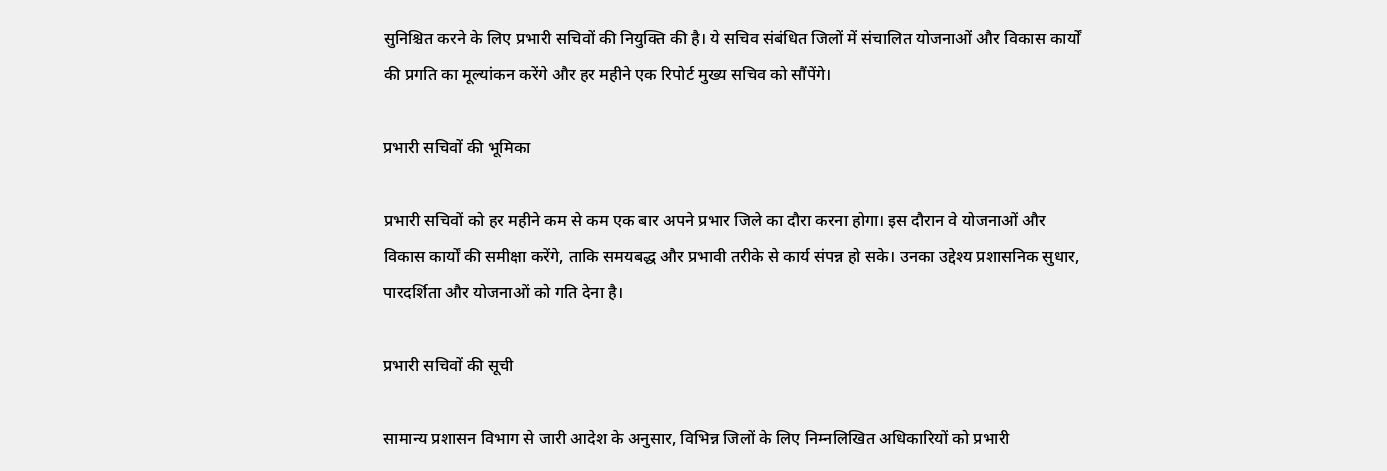सुनिश्चित करने के लिए प्रभारी सचिवों की नियुक्ति की है। ये सचिव संबंधित जिलों में संचालित योजनाओं और विकास कार्यों की प्रगति का मूल्यांकन करेंगे और हर महीने एक रिपोर्ट मुख्य सचिव को सौंपेंगे।

प्रभारी सचिवों की भूमिका

प्रभारी सचिवों को हर महीने कम से कम एक बार अपने प्रभार जिले का दौरा करना होगा। इस दौरान वे योजनाओं और विकास कार्यों की समीक्षा करेंगे, ताकि समयबद्ध और प्रभावी तरीके से कार्य संपन्न हो सके। उनका उद्देश्य प्रशासनिक सुधार, पारदर्शिता और योजनाओं को गति देना है।

प्रभारी सचिवों की सूची

सामान्य प्रशासन विभाग से जारी आदेश के अनुसार, विभिन्न जिलों के लिए निम्नलिखित अधिकारियों को प्रभारी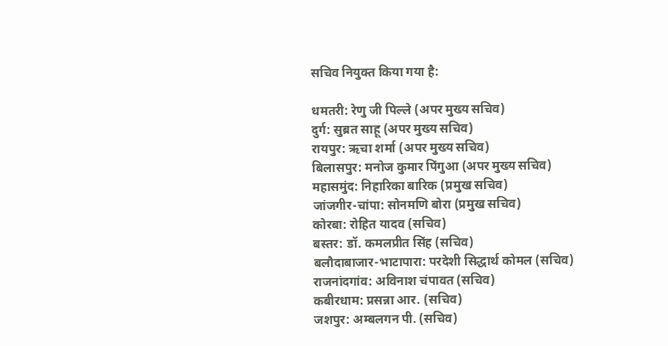सचिव नियुक्त किया गया है:

धमतरी: रेणु जी पिल्ले (अपर मुख्य सचिव)
दुर्ग: सुब्रत साहू (अपर मुख्य सचिव)
रायपुर: ऋचा शर्मा (अपर मुख्य सचिव)
बिलासपुर: मनोज कुमार पिंगुआ (अपर मुख्य सचिव)
महासमुंद: निहारिका बारिक (प्रमुख सचिव)
जांजगीर-चांपा: सोनमणि बोरा (प्रमुख सचिव)
कोरबा: रोहित यादव (सचिव)
बस्तर: डॉ. कमलप्रीत सिंह (सचिव)
बलौदाबाजार-भाटापारा: परदेशी सिद्धार्थ कोमल (सचिव)
राजनांदगांव: अविनाश चंपावत (सचिव)
कबीरधाम: प्रसन्ना आर. (सचिव)
जशपुर: अम्बलगन पी. (सचिव)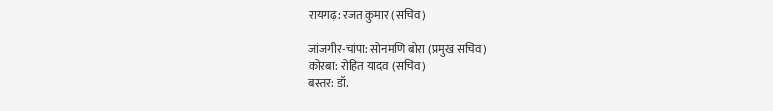रायगढ़: रजत कुमार (सचिव)

जांजगीर-चांपा: सोनमणि बोरा (प्रमुख सचिव)
कोरबा: रोहित यादव (सचिव)
बस्तर: डॉ.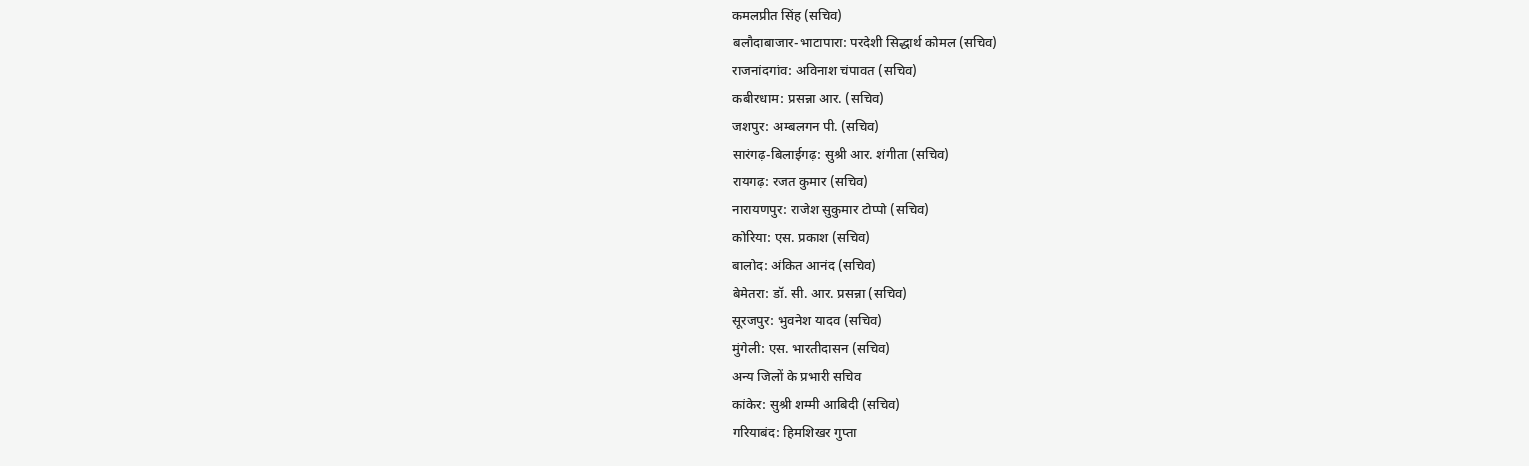कमलप्रीत सिंह (सचिव)
बलौदाबाजार-भाटापारा: परदेशी सिद्धार्थ कोमल (सचिव)
राजनांदगांव: अविनाश चंपावत (सचिव)
कबीरधाम: प्रसन्ना आर. (सचिव)
जशपुर: अम्बलगन पी. (सचिव)
सारंगढ़-बिलाईगढ़: सुश्री आर. शंगीता (सचिव)
रायगढ़: रजत कुमार (सचिव)
नारायणपुर: राजेश सुकुमार टोप्पो (सचिव)
कोरिया: एस. प्रकाश (सचिव)
बालोद: अंकित आनंद (सचिव)
बेमेतरा: डॉ. सी. आर. प्रसन्ना (सचिव)
सूरजपुर: भुवनेश यादव (सचिव)
मुंगेली: एस. भारतीदासन (सचिव)
अन्य जिलों के प्रभारी सचिव
कांकेर: सुश्री शम्मी आबिदी (सचिव)
गरियाबंद: हिमशिखर गुप्ता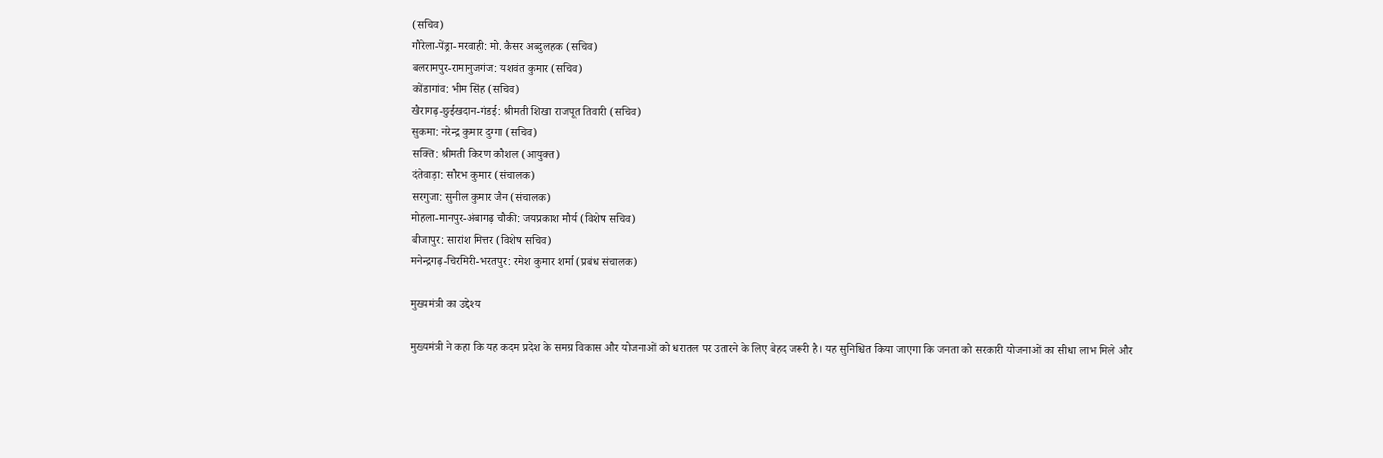(सचिव)
गौरेला-पेंड्रा-मरवाही: मो. कैसर अब्दुलहक (सचिव)
बलरामपुर-रामानुजगंज: यशवंत कुमार (सचिव)
कोंडागांव: भीम सिंह (सचिव)
खैरागढ़-छुईखदान-गंडई: श्रीमती शिखा राजपूत तिवारी (सचिव)
सुकमा: नरेन्द्र कुमार दुग्गा (सचिव)
सक्ति: श्रीमती किरण कौशल (आयुक्त)
दंतेवाड़ा: सौरभ कुमार (संचालक)
सरगुजा: सुनील कुमार जैन (संचालक)
मोहला-मानपुर-अंबागढ़ चौकी: जयप्रकाश मौर्य (विशेष सचिव)
बीजापुर: सारांश मित्तर (विशेष सचिव)
मनेन्द्रगढ़-चिरमिरी-भरतपुर: रमेश कुमार शर्मा (प्रबंध संचालक)

मुख्यमंत्री का उद्देश्य

मुख्यमंत्री ने कहा कि यह कदम प्रदेश के समग्र विकास और योजनाओं को धरातल पर उतारने के लिए बेहद जरूरी है। यह सुनिश्चित किया जाएगा कि जनता को सरकारी योजनाओं का सीधा लाभ मिले और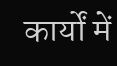कार्यों में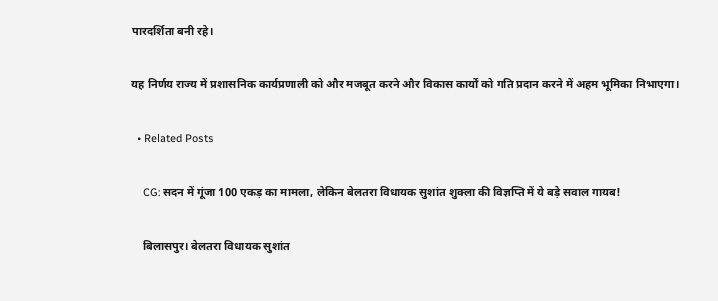पारदर्शिता बनी रहे।

यह निर्णय राज्य में प्रशासनिक कार्यप्रणाली को और मजबूत करने और विकास कार्यों को गति प्रदान करने में अहम भूमिका निभाएगा।

  • Related Posts

    CG: सदन में गूंजा 100 एकड़ का मामला, लेकिन बेलतरा विधायक सुशांत शुक्ला की विज्ञप्ति में ये बड़े सवाल गायब!

    बिलासपुर। बेलतरा विधायक सुशांत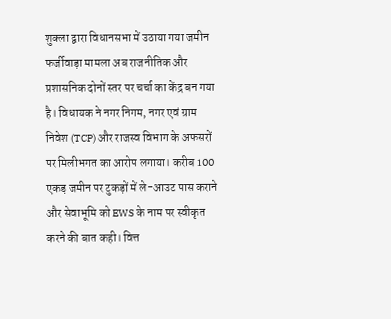शुक्ला द्वारा विधानसभा में उठाया गया जमीन फर्जीवाड़ा मामला अब राजनीतिक और प्रशासनिक दोनों स्तर पर चर्चा का केंद्र बन गया है। विधायक ने नगर निगम, नगर एवं ग्राम निवेश (TCP) और राजस्व विभाग के अफसरों पर मिलीभगत का आरोप लगाया। करीब 100 एकड़ जमीन पर टुकड़ों में ले-आउट पास कराने और सेवाभूमि को EWS के नाम पर स्वीकृत करने की बात कही। वित्त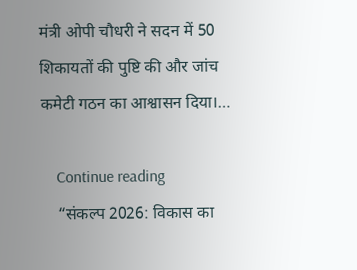मंत्री ओपी चौधरी ने सदन में 50 शिकायतों की पुष्टि की और जांच कमेटी गठन का आश्वासन दिया।…

    Continue reading
    “संकल्प 2026: विकास का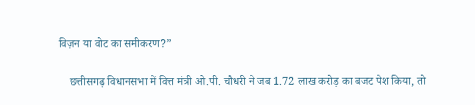विज़न या वोट का समीकरण?”

    छत्तीसगढ़ विधानसभा में वित्त मंत्री ओ.पी. चौधरी ने जब 1.72 लाख करोड़ का बजट पेश किया, तो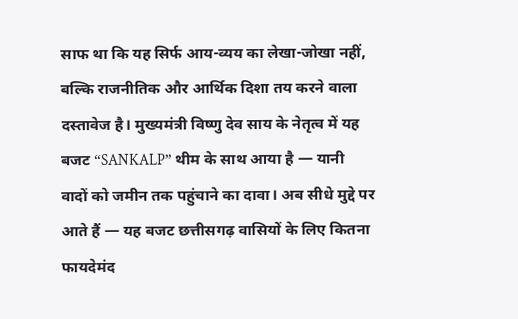साफ था कि यह सिर्फ आय-व्यय का लेखा-जोखा नहीं, बल्कि राजनीतिक और आर्थिक दिशा तय करने वाला दस्तावेज है। मुख्यमंत्री विष्णु देव साय के नेतृत्व में यह बजट “SANKALP” थीम के साथ आया है — यानी वादों को जमीन तक पहुंचाने का दावा। अब सीधे मुद्दे पर आते हैं — यह बजट छत्तीसगढ़ वासियों के लिए कितना फायदेमंद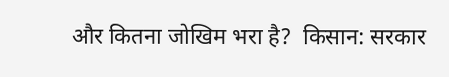और कितना जोखिम भरा है?  किसान: सरकार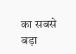का सबसे बड़ा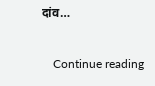दांव…

    Continue reading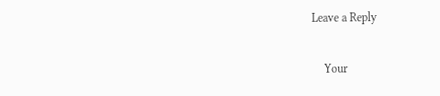Leave a Reply

    Your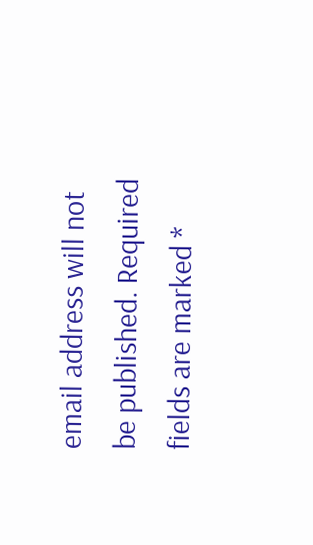email address will not be published. Required fields are marked *